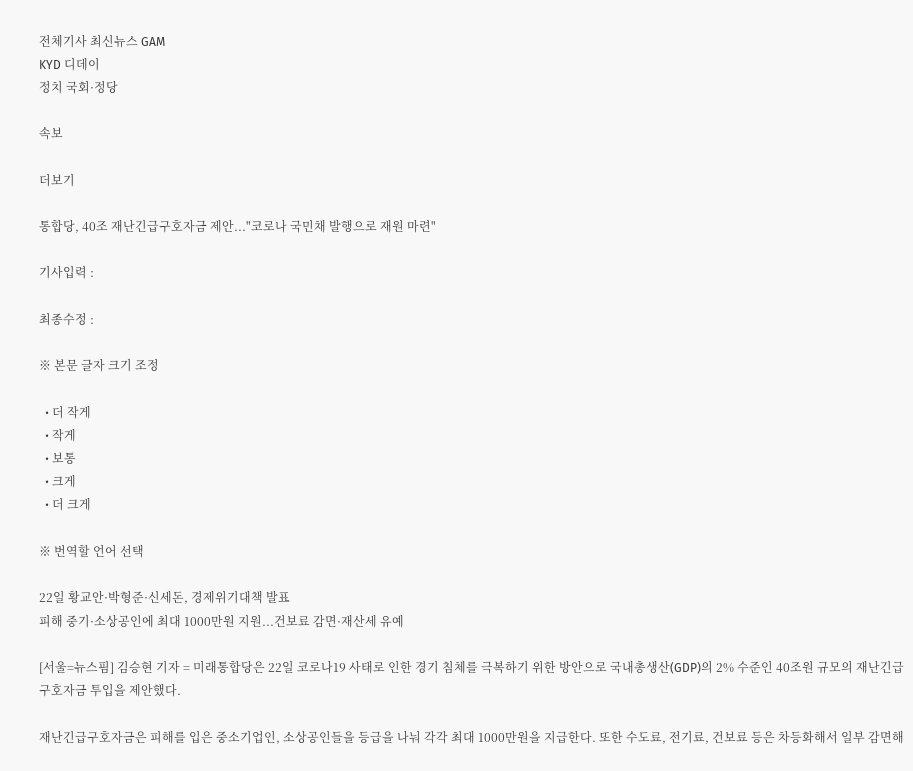전체기사 최신뉴스 GAM
KYD 디데이
정치 국회·정당

속보

더보기

통합당, 40조 재난긴급구호자금 제안..."코로나 국민채 발행으로 재원 마련"

기사입력 :

최종수정 :

※ 본문 글자 크기 조정

  • 더 작게
  • 작게
  • 보통
  • 크게
  • 더 크게

※ 번역할 언어 선택

22일 황교안·박형준·신세돈, 경제위기대책 발표
피해 중기·소상공인에 최대 1000만원 지원...건보료 감면·재산세 유예

[서울=뉴스핌] 김승현 기자 = 미래통합당은 22일 코로나19 사태로 인한 경기 침체를 극복하기 위한 방안으로 국내총생산(GDP)의 2% 수준인 40조원 규모의 재난긴급구호자금 투입을 제안했다.

재난긴급구호자금은 피해를 입은 중소기업인, 소상공인들을 등급을 나눠 각각 최대 1000만원을 지급한다. 또한 수도료, 전기료, 건보료 등은 차등화해서 일부 감면해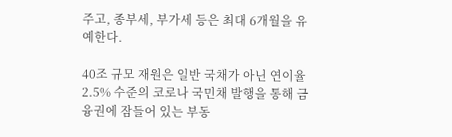주고, 종부세, 부가세 등은 최대 6개월을 유예한다.

40조 규모 재원은 일반 국채가 아닌 연이율 2.5% 수준의 코로나 국민채 발행을 통해 금융권에 잠들어 있는 부동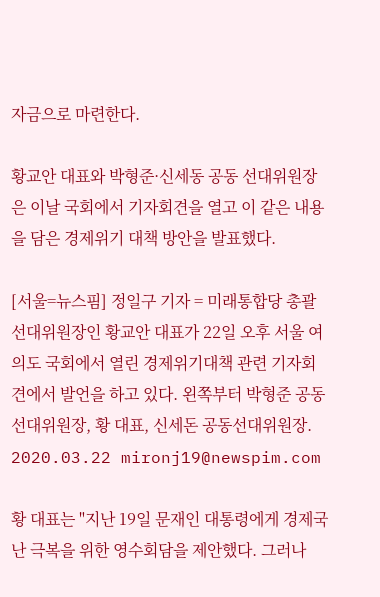자금으로 마련한다.

황교안 대표와 박형준·신세동 공동 선대위원장은 이날 국회에서 기자회견을 열고 이 같은 내용을 담은 경제위기 대책 방안을 발표했다.

[서울=뉴스핌] 정일구 기자 = 미래통합당 총괄선대위원장인 황교안 대표가 22일 오후 서울 여의도 국회에서 열린 경제위기대책 관련 기자회견에서 발언을 하고 있다. 왼쪽부터 박형준 공동선대위원장, 황 대표, 신세돈 공동선대위원장. 2020.03.22 mironj19@newspim.com

황 대표는 "지난 19일 문재인 대통령에게 경제국난 극복을 위한 영수회담을 제안했다. 그러나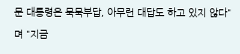문 대통령은 묵묵부답, 아무런 대답도 하고 있지 않다"며 "지금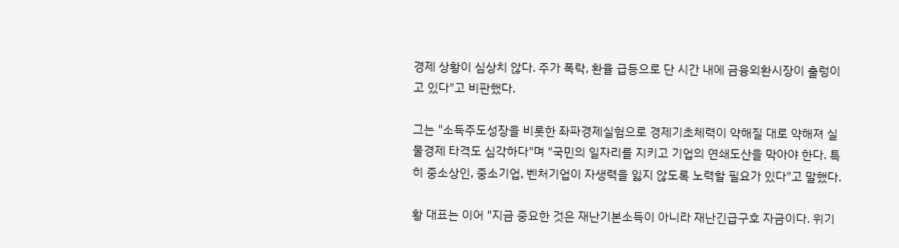경제 상황이 심상치 않다. 주가 폭락, 환율 급등으로 단 시간 내에 금융외환시장이 출렁이고 있다"고 비판했다.

그는 "소득주도성장을 비롯한 좌파경제실험으로 경제기초체력이 약해질 대로 약해져 실물경제 타격도 심각하다"며 "국민의 일자리를 지키고 기업의 연쇄도산을 막아야 한다. 특히 중소상인, 중소기업, 벤처기업이 자생력을 잃지 않도록 노력할 필요가 있다"고 말했다.

황 대표는 이어 "지금 중요한 것은 재난기본소득이 아니라 재난긴급구호 자금이다. 위기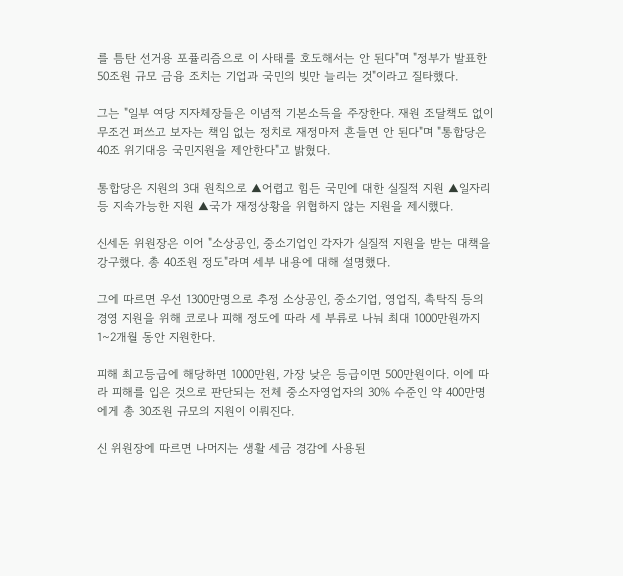를 틈탄 선거용 포퓰리즘으로 이 사태를 호도해서는 안 된다"며 "정부가 발표한 50조원 규모 금융 조치는 기업과 국민의 빚만 늘리는 것"이라고 질타했다.

그는 "일부 여당 지자체장들은 이념적 기본소득을 주장한다. 재원 조달책도 없이 무조건 퍼쓰고 보자는 책임 없는 정치로 재정마저 흔들면 안 된다"며 "통합당은 40조 위기대응 국민지원을 제안한다"고 밝혔다.

통합당은 지원의 3대 원칙으로 ▲어렵고 힘든 국민에 대한 실질적 지원 ▲일자리 등 지속가능한 지원 ▲국가 재정상황을 위협하지 않는 지원을 제시했다.

신세돈 위원장은 이어 "소상공인, 중소기업인 각자가 실질적 지원을 받는 대책을 강구했다. 총 40조원 정도"라며 세부 내용에 대해 설명했다.

그에 따르면 우선 1300만명으로 추정 소상공인, 중소기업, 영업직, 촉탁직 등의 경영 지원을 위해 코로나 피해 정도에 따라 세 부류로 나눠 최대 1000만원까지 1~2개월 동안 지원한다.

피해 최고등급에 해당하면 1000만원, 가장 낮은 등급이면 500만원이다. 이에 따라 피해를 입은 것으로 판단되는 전체 중소자영업자의 30% 수준인 약 400만명에게 총 30조원 규모의 지원이 이뤄진다.

신 위원장에 따르면 나머지는 생활 세금 경감에 사용된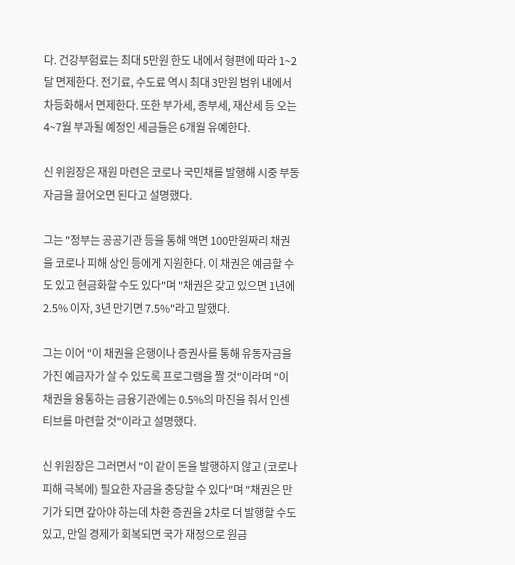다. 건강부험료는 최대 5만원 한도 내에서 형편에 따라 1~2달 면제한다. 전기료, 수도료 역시 최대 3만원 범위 내에서 차등화해서 면제한다. 또한 부가세, 종부세, 재산세 등 오는 4~7월 부과될 예정인 세금들은 6개월 유예한다.

신 위원장은 재원 마련은 코로나 국민채를 발행해 시중 부동자금을 끌어오면 된다고 설명했다.

그는 "정부는 공공기관 등을 통해 액면 100만원짜리 채권을 코로나 피해 상인 등에게 지원한다. 이 채권은 예금할 수도 있고 현금화할 수도 있다"며 "채권은 갖고 있으면 1년에 2.5% 이자, 3년 만기면 7.5%"라고 말했다.

그는 이어 "이 채권을 은행이나 증권사를 통해 유동자금을 가진 예금자가 살 수 있도록 프로그램을 짤 것"이라며 "이 채권을 융통하는 금융기관에는 0.5%의 마진을 줘서 인센티브를 마련할 것"이라고 설명했다.

신 위원장은 그러면서 "이 같이 돈을 발행하지 않고 (코로나 피해 극복에) 필요한 자금을 충당할 수 있다"며 "채권은 만기가 되면 갚아야 하는데 차환 증권을 2차로 더 발행할 수도 있고, 만일 경제가 회복되면 국가 재정으로 원금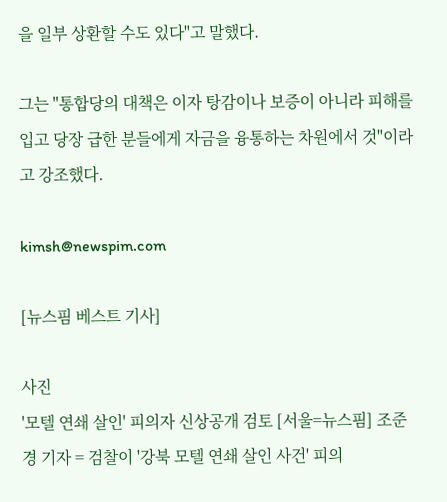을 일부 상환할 수도 있다"고 말했다.

그는 "통합당의 대책은 이자 탕감이나 보증이 아니라 피해를 입고 당장 급한 분들에게 자금을 융통하는 차원에서 것"이라고 강조했다.

kimsh@newspim.com

[뉴스핌 베스트 기사]

사진
'모텔 연쇄 살인' 피의자 신상공개 검토 [서울=뉴스핌] 조준경 기자 = 검찰이 '강북 모텔 연쇄 살인 사건' 피의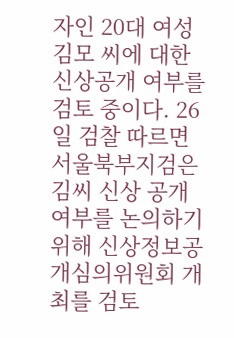자인 20대 여성 김모 씨에 대한 신상공개 여부를 검토 중이다. 26일 검찰 따르면 서울북부지검은 김씨 신상 공개 여부를 논의하기 위해 신상정보공개심의위원회 개최를 검토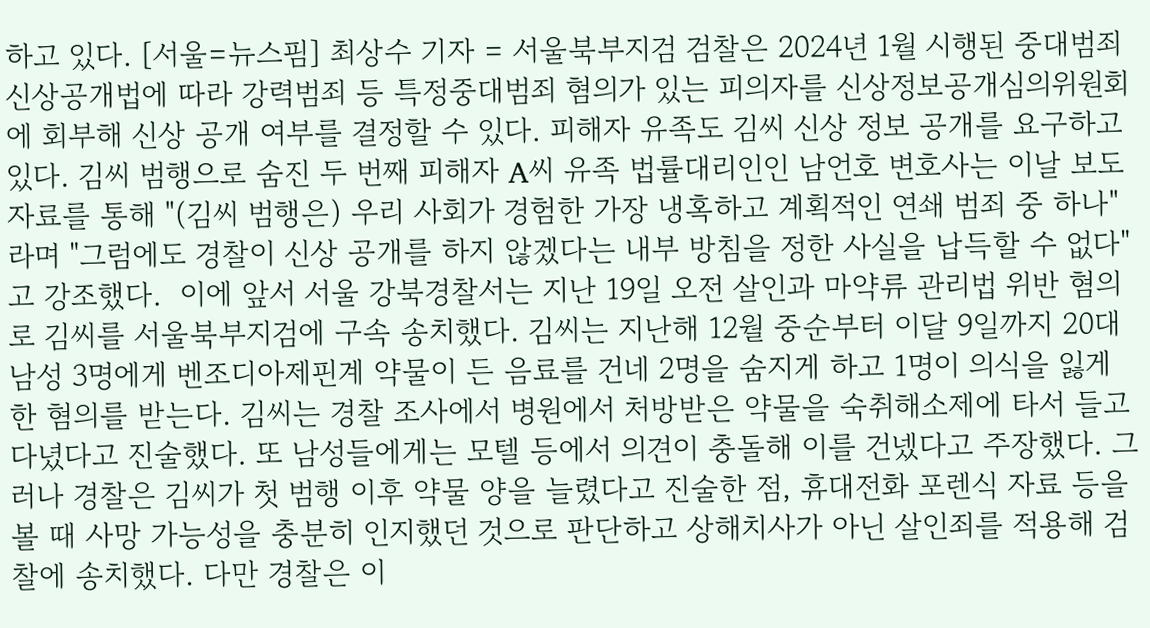하고 있다. [서울=뉴스핌] 최상수 기자 = 서울북부지검 검찰은 2024년 1월 시행된 중대범죄신상공개법에 따라 강력범죄 등 특정중대범죄 혐의가 있는 피의자를 신상정보공개심의위원회에 회부해 신상 공개 여부를 결정할 수 있다. 피해자 유족도 김씨 신상 정보 공개를 요구하고 있다. 김씨 범행으로 숨진 두 번째 피해자 A씨 유족 법률대리인인 남언호 변호사는 이날 보도자료를 통해 "(김씨 범행은) 우리 사회가 경험한 가장 냉혹하고 계획적인 연쇄 범죄 중 하나"라며 "그럼에도 경찰이 신상 공개를 하지 않겠다는 내부 방침을 정한 사실을 납득할 수 없다"고 강조했다.  이에 앞서 서울 강북경찰서는 지난 19일 오전 살인과 마약류 관리법 위반 혐의로 김씨를 서울북부지검에 구속 송치했다. 김씨는 지난해 12월 중순부터 이달 9일까지 20대 남성 3명에게 벤조디아제핀계 약물이 든 음료를 건네 2명을 숨지게 하고 1명이 의식을 잃게 한 혐의를 받는다. 김씨는 경찰 조사에서 병원에서 처방받은 약물을 숙취해소제에 타서 들고 다녔다고 진술했다. 또 남성들에게는 모텔 등에서 의견이 충돌해 이를 건넸다고 주장했다. 그러나 경찰은 김씨가 첫 범행 이후 약물 양을 늘렸다고 진술한 점, 휴대전화 포렌식 자료 등을 볼 때 사망 가능성을 충분히 인지했던 것으로 판단하고 상해치사가 아닌 살인죄를 적용해 검찰에 송치했다. 다만 경찰은 이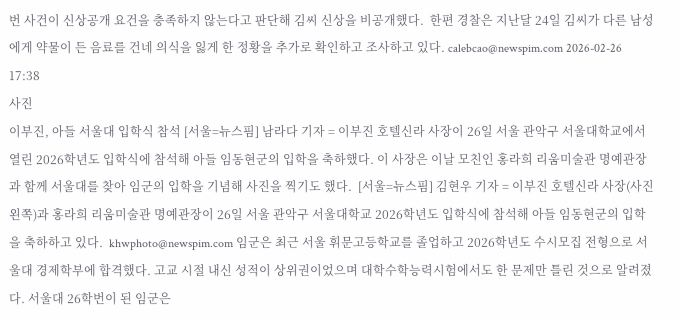번 사건이 신상공개 요건을 충족하지 않는다고 판단해 김씨 신상을 비공개했다.  한편 경찰은 지난달 24일 김씨가 다른 남성에게 약물이 든 음료를 건네 의식을 잃게 한 정황을 추가로 확인하고 조사하고 있다. calebcao@newspim.com 2026-02-26 17:38
사진
이부진, 아들 서울대 입학식 참석 [서울=뉴스핌] 남라다 기자 = 이부진 호텔신라 사장이 26일 서울 관악구 서울대학교에서 열린 2026학년도 입학식에 참석해 아들 임동현군의 입학을 축하했다. 이 사장은 이날 모친인 홍라희 리움미술관 명예관장과 함께 서울대를 찾아 임군의 입학을 기념해 사진을 찍기도 했다.  [서울=뉴스핌] 김현우 기자 = 이부진 호텔신라 사장(사진 왼쪽)과 홍라희 리움미술관 명예관장이 26일 서울 관악구 서울대학교 2026학년도 입학식에 참석해 아들 임동현군의 입학을 축하하고 있다.  khwphoto@newspim.com 임군은 최근 서울 휘문고등학교를 졸업하고 2026학년도 수시모집 전형으로 서울대 경제학부에 합격했다. 고교 시절 내신 성적이 상위권이었으며 대학수학능력시험에서도 한 문제만 틀린 것으로 알려졌다. 서울대 26학번이 된 임군은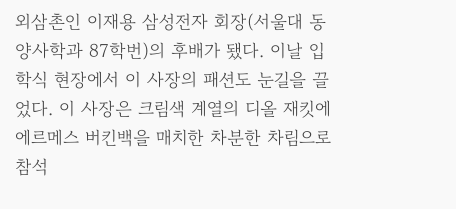외삼촌인 이재용 삼성전자 회장(서울대 동양사학과 87학번)의 후배가 됐다. 이날 입학식 현장에서 이 사장의 패션도 눈길을 끌었다. 이 사장은 크림색 계열의 디올 재킷에 에르메스 버킨백을 매치한 차분한 차림으로 참석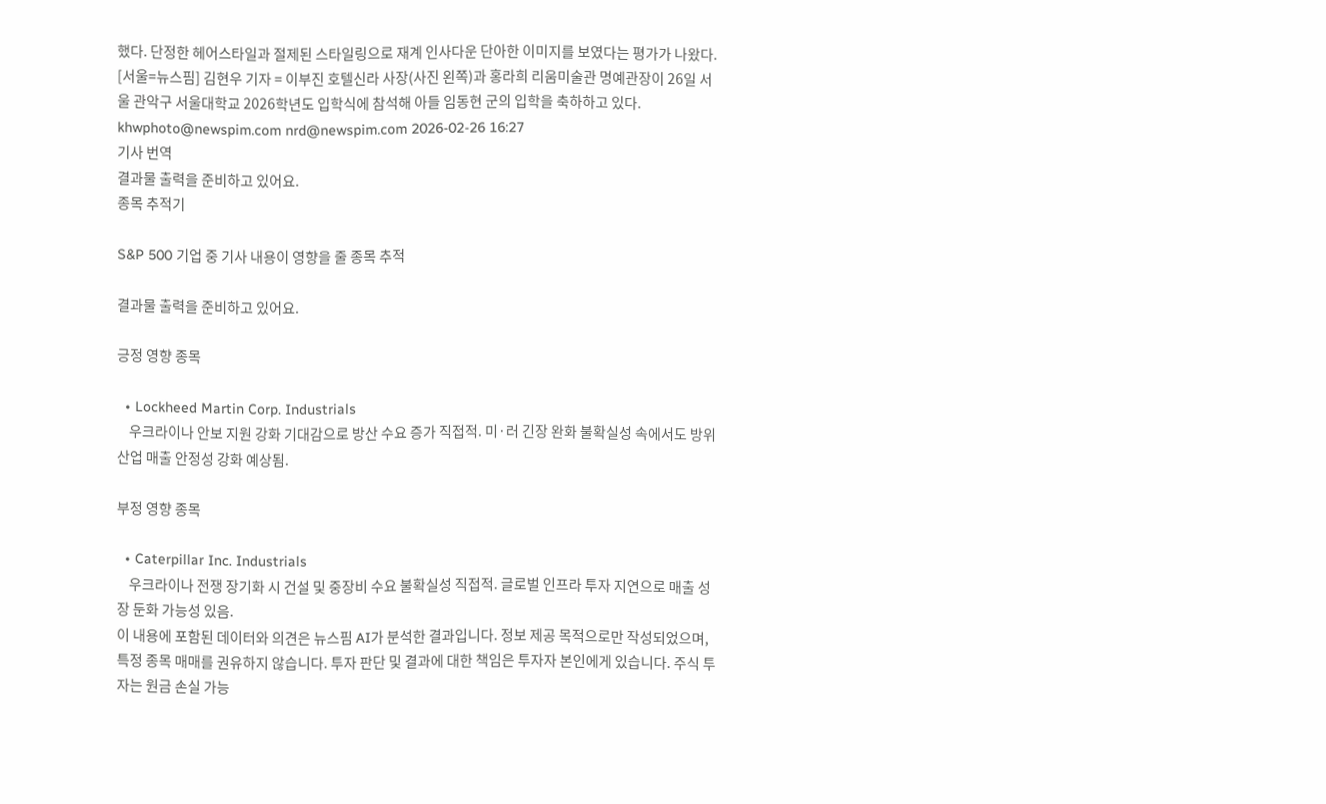했다. 단정한 헤어스타일과 절제된 스타일링으로 재계 인사다운 단아한 이미지를 보였다는 평가가 나왔다. [서울=뉴스핌] 김현우 기자 = 이부진 호텔신라 사장(사진 왼쪽)과 홍라희 리움미술관 명예관장이 26일 서울 관악구 서울대학교 2026학년도 입학식에 참석해 아들 임동현 군의 입학을 축하하고 있다. khwphoto@newspim.com nrd@newspim.com 2026-02-26 16:27
기사 번역
결과물 출력을 준비하고 있어요.
종목 추적기

S&P 500 기업 중 기사 내용이 영향을 줄 종목 추적

결과물 출력을 준비하고 있어요.

긍정 영향 종목

  • Lockheed Martin Corp. Industrials
    우크라이나 안보 지원 강화 기대감으로 방산 수요 증가 직접적. 미·러 긴장 완화 불확실성 속에서도 방위산업 매출 안정성 강화 예상됨.

부정 영향 종목

  • Caterpillar Inc. Industrials
    우크라이나 전쟁 장기화 시 건설 및 중장비 수요 불확실성 직접적. 글로벌 인프라 투자 지연으로 매출 성장 둔화 가능성 있음.
이 내용에 포함된 데이터와 의견은 뉴스핌 AI가 분석한 결과입니다. 정보 제공 목적으로만 작성되었으며, 특정 종목 매매를 권유하지 않습니다. 투자 판단 및 결과에 대한 책임은 투자자 본인에게 있습니다. 주식 투자는 원금 손실 가능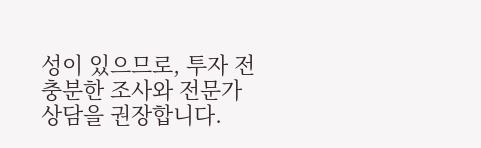성이 있으므로, 투자 전 충분한 조사와 전문가 상담을 권장합니다.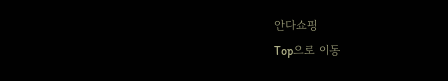안다쇼핑
Top으로 이동